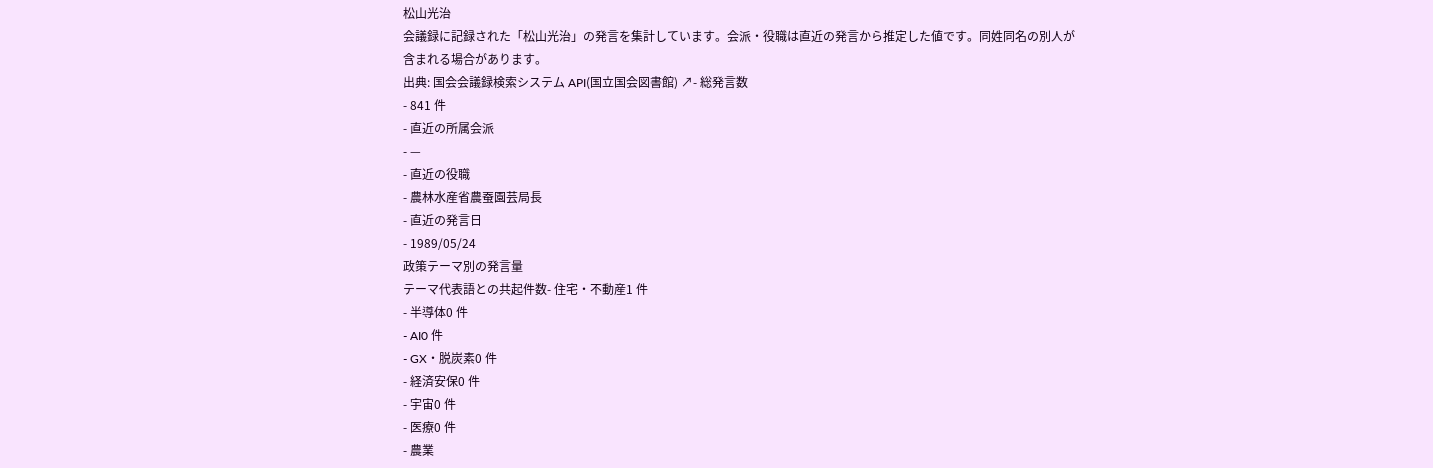松山光治
会議録に記録された「松山光治」の発言を集計しています。会派・役職は直近の発言から推定した値です。同姓同名の別人が含まれる場合があります。
出典: 国会会議録検索システム API(国立国会図書館) ↗- 総発言数
- 841 件
- 直近の所属会派
- —
- 直近の役職
- 農林水産省農蚕園芸局長
- 直近の発言日
- 1989/05/24
政策テーマ別の発言量
テーマ代表語との共起件数- 住宅・不動産1 件
- 半導体0 件
- AI0 件
- GX・脱炭素0 件
- 経済安保0 件
- 宇宙0 件
- 医療0 件
- 農業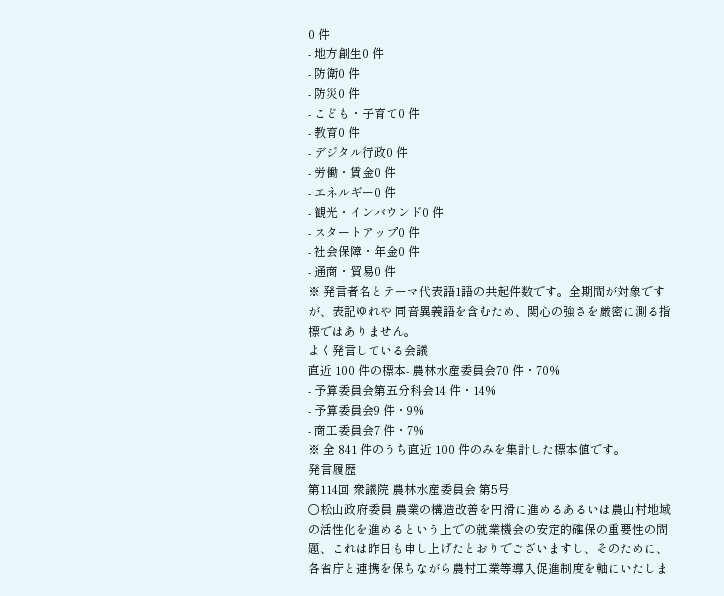0 件
- 地方創生0 件
- 防衛0 件
- 防災0 件
- こども・子育て0 件
- 教育0 件
- デジタル行政0 件
- 労働・賃金0 件
- エネルギー0 件
- 観光・インバウンド0 件
- スタートアップ0 件
- 社会保障・年金0 件
- 通商・貿易0 件
※ 発言者名とテーマ代表語1語の共起件数です。全期間が対象ですが、表記ゆれや 同音異義語を含むため、関心の強さを厳密に測る指標ではありません。
よく発言している会議
直近 100 件の標本- 農林水産委員会70 件・70%
- 予算委員会第五分科会14 件・14%
- 予算委員会9 件・9%
- 商工委員会7 件・7%
※ 全 841 件のうち直近 100 件のみを集計した標本値です。
発言履歴
第114回 衆議院 農林水産委員会 第5号
○松山政府委員 農業の構造改善を円滑に進めるあるいは農山村地域の活性化を進めるという上での就業機会の安定的確保の重要性の問題、これは昨日も申し上げたとおりでございますし、そのために、各省庁と連携を保ちながら農村工業等導入促進制度を軸にいたしま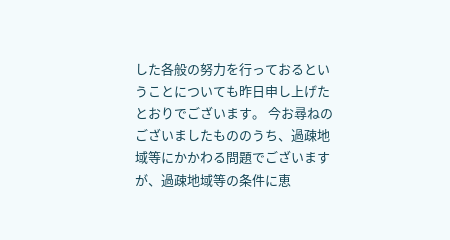した各般の努力を行っておるということについても昨日申し上げたとおりでございます。 今お尋ねのございましたもののうち、過疎地域等にかかわる問題でございますが、過疎地域等の条件に恵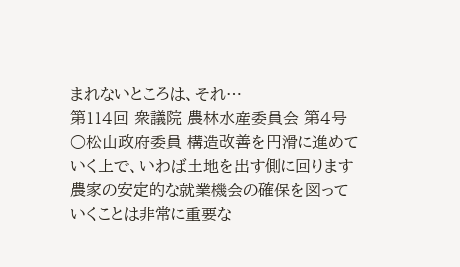まれないところは、それ…
第114回 衆議院 農林水産委員会 第4号
○松山政府委員 構造改善を円滑に進めていく上で、いわば土地を出す側に回ります農家の安定的な就業機会の確保を図っていくことは非常に重要な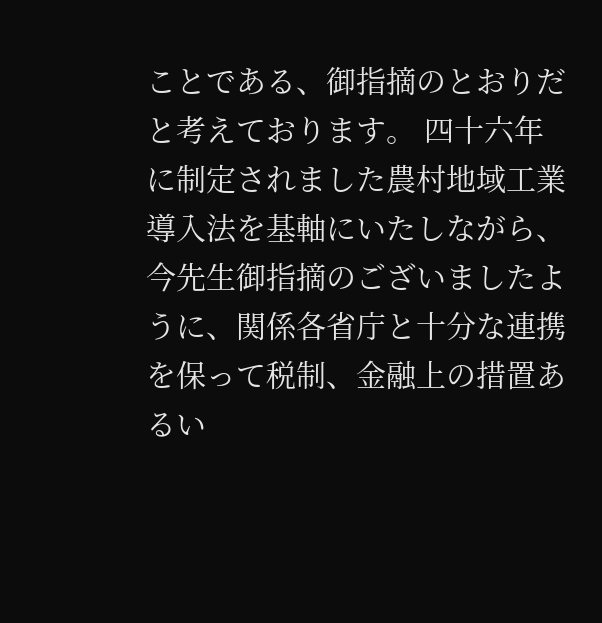ことである、御指摘のとおりだと考えております。 四十六年に制定されました農村地域工業導入法を基軸にいたしながら、今先生御指摘のございましたように、関係各省庁と十分な連携を保って税制、金融上の措置あるい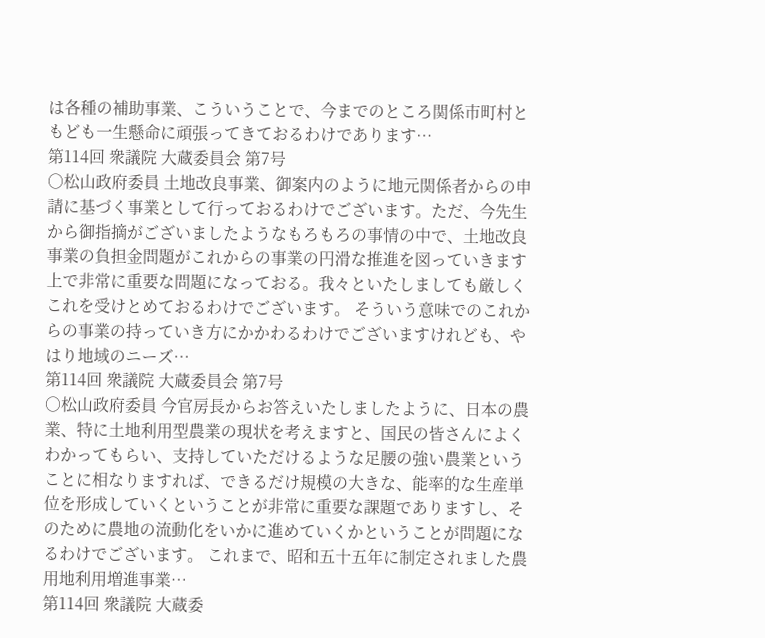は各種の補助事業、こういうことで、今までのところ関係市町村ともども一生懸命に頑張ってきておるわけであります…
第114回 衆議院 大蔵委員会 第7号
○松山政府委員 土地改良事業、御案内のように地元関係者からの申請に基づく事業として行っておるわけでございます。ただ、今先生から御指摘がございましたようなもろもろの事情の中で、土地改良事業の負担金問題がこれからの事業の円滑な推進を図っていきます上で非常に重要な問題になっておる。我々といたしましても厳しくこれを受けとめておるわけでございます。 そういう意味でのこれからの事業の持っていき方にかかわるわけでございますけれども、やはり地域のニーズ…
第114回 衆議院 大蔵委員会 第7号
○松山政府委員 今官房長からお答えいたしましたように、日本の農業、特に土地利用型農業の現状を考えますと、国民の皆さんによくわかってもらい、支持していただけるような足腰の強い農業ということに相なりますれば、できるだけ規模の大きな、能率的な生産単位を形成していくということが非常に重要な課題でありますし、そのために農地の流動化をいかに進めていくかということが問題になるわけでございます。 これまで、昭和五十五年に制定されました農用地利用増進事業…
第114回 衆議院 大蔵委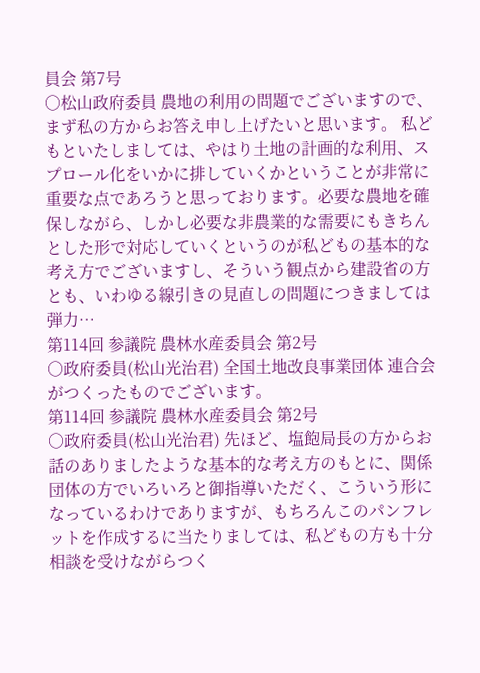員会 第7号
○松山政府委員 農地の利用の問題でございますので、まず私の方からお答え申し上げたいと思います。 私どもといたしましては、やはり土地の計画的な利用、スプロール化をいかに排していくかということが非常に重要な点であろうと思っております。必要な農地を確保しながら、しかし必要な非農業的な需要にもきちんとした形で対応していくというのが私どもの基本的な考え方でございますし、そういう観点から建設省の方とも、いわゆる線引きの見直しの問題につきましては弾力…
第114回 参議院 農林水産委員会 第2号
○政府委員(松山光治君) 全国土地改良事業団体 連合会がつくったものでございます。
第114回 参議院 農林水産委員会 第2号
○政府委員(松山光治君) 先ほど、塩飽局長の方からお話のありましたような基本的な考え方のもとに、関係団体の方でいろいろと御指導いただく、こういう形になっているわけでありますが、もちろんこのパンフレットを作成するに当たりましては、私どもの方も十分相談を受けながらつく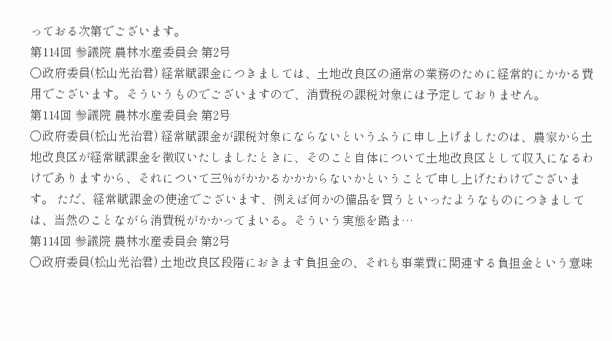っておる次第でございます。
第114回 参議院 農林水産委員会 第2号
○政府委員(松山光治君) 経常賦課金につきましては、土地改良区の通常の業務のために経常的にかかる費用でございます。そういうものでございますので、消費税の課税対象には予定しておりません。
第114回 参議院 農林水産委員会 第2号
○政府委員(松山光治君) 経常賦課金が課税対象にならないというふうに申し上げましたのは、農家から土地改良区が経常賦課金を徴収いたしましたときに、そのこと自体について土地改良区として収入になるわけでありますから、それについて三%がかかるかかからないかということで申し上げたわけでございます。 ただ、経常賦課金の使途でございます、例えば何かの備品を買うといったようなものにつきましては、当然のことながら消費税がかかってまいる。そういう実態を踏ま…
第114回 参議院 農林水産委員会 第2号
○政府委員(松山光治君) 土地改良区段階におきます負担金の、それも事業費に関連する負担金という意味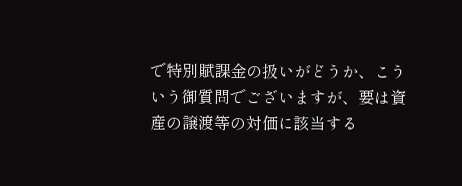で特別賦課金の扱いがどうか、こういう御質問でございますが、要は資産の譲渡等の対価に該当する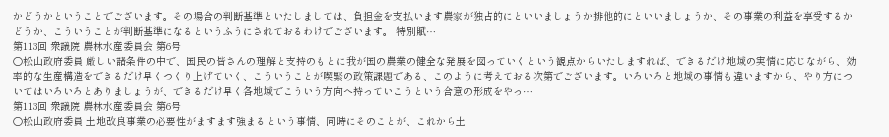かどうかということでございます。その場合の判断基準といたしましては、負担金を支払います農家が独占的にといいましょうか排他的にといいましょうか、その事業の利益を享受するかどうか、こういうことが判断基準になるというふうにされておるわけでございます。 特別賦…
第113回 衆議院 農林水産委員会 第6号
○松山政府委員 厳しい諸条件の中で、国民の皆さんの理解と支持のもとに我が国の農業の健全な発展を図っていくという観点からいたしますれば、できるだけ地域の実情に応じながら、効率的な生産構造をできるだけ早くつくり上げていく、こういうことが喫緊の政策課題である、このように考えておる次第でございます。いろいろと地域の事情も違いますから、やり方についてはいろいろとありましょうが、できるだけ早く各地域でこういう方向へ持っていこうという合意の形成をやっ…
第113回 衆議院 農林水産委員会 第6号
○松山政府委員 土地改良事業の必要性がますます強まるという事情、同時にそのことが、これから土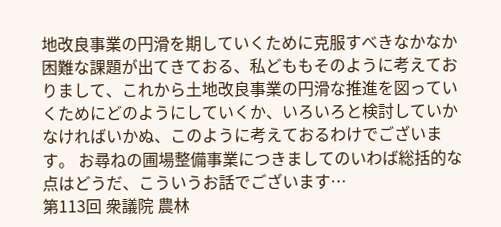地改良事業の円滑を期していくために克服すべきなかなか困難な課題が出てきておる、私どももそのように考えておりまして、これから土地改良事業の円滑な推進を図っていくためにどのようにしていくか、いろいろと検討していかなければいかぬ、このように考えておるわけでございます。 お尋ねの圃場整備事業につきましてのいわば総括的な点はどうだ、こういうお話でございます…
第113回 衆議院 農林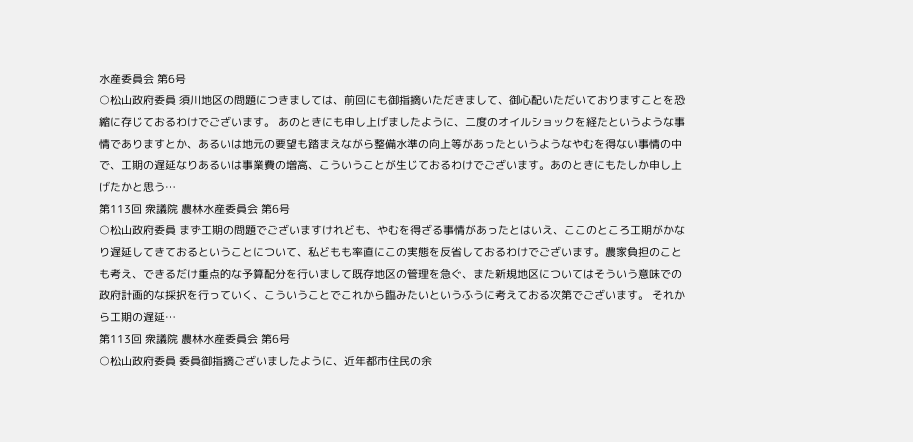水産委員会 第6号
○松山政府委員 須川地区の問題につきましては、前回にも御指摘いただきまして、御心配いただいておりますことを恐縮に存じておるわけでございます。 あのときにも申し上げましたように、二度のオイルショックを経たというような事情でありますとか、あるいは地元の要望も踏まえながら整備水準の向上等があったというようなやむを得ない事情の中で、工期の遅延なりあるいは事業費の増高、こういうことが生じておるわけでございます。あのときにもたしか申し上げたかと思う…
第113回 衆議院 農林水産委員会 第6号
○松山政府委員 まず工期の問題でございますけれども、やむを得ざる事情があったとはいえ、ここのところ工期がかなり遅延してきておるということについて、私どもも率直にこの実態を反省しておるわけでございます。農家負担のことも考え、できるだけ重点的な予算配分を行いまして既存地区の管理を急ぐ、また新規地区についてはそういう意味での政府計画的な採択を行っていく、こういうことでこれから臨みたいというふうに考えておる次第でございます。 それから工期の遅延…
第113回 衆議院 農林水産委員会 第6号
○松山政府委員 委員御指摘ございましたように、近年都市住民の余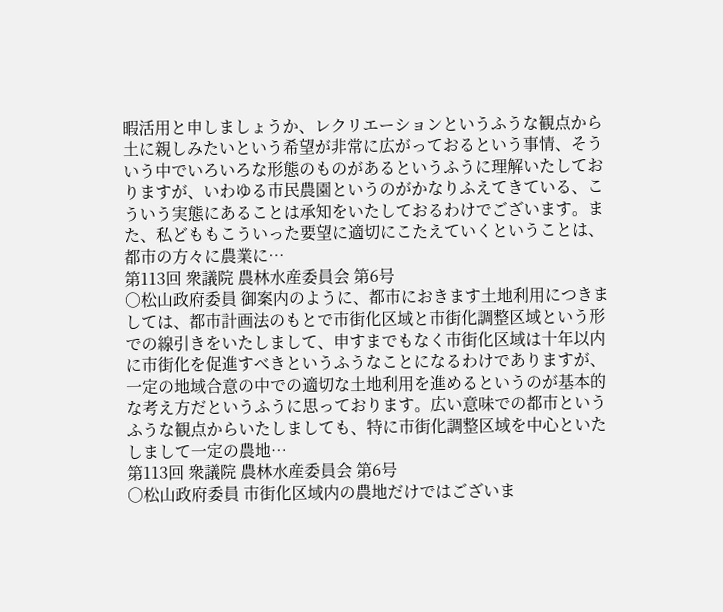暇活用と申しましょうか、レクリエーションというふうな観点から土に親しみたいという希望が非常に広がっておるという事情、そういう中でいろいろな形態のものがあるというふうに理解いたしておりますが、いわゆる市民農園というのがかなりふえてきている、こういう実態にあることは承知をいたしておるわけでございます。また、私どももこういった要望に適切にこたえていくということは、都市の方々に農業に…
第113回 衆議院 農林水産委員会 第6号
○松山政府委員 御案内のように、都市におきます土地利用につきましては、都市計画法のもとで市街化区域と市街化調整区域という形での線引きをいたしまして、申すまでもなく市街化区域は十年以内に市街化を促進すべきというふうなことになるわけでありますが、一定の地域合意の中での適切な土地利用を進めるというのが基本的な考え方だというふうに思っております。広い意味での都市というふうな観点からいたしましても、特に市街化調整区域を中心といたしまして一定の農地…
第113回 衆議院 農林水産委員会 第6号
○松山政府委員 市街化区域内の農地だけではございま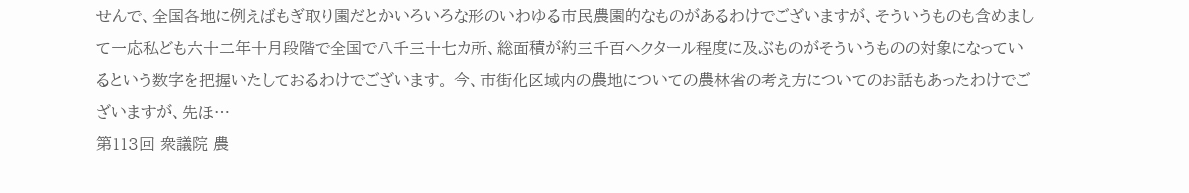せんで、全国各地に例えばもぎ取り園だとかいろいろな形のいわゆる市民農園的なものがあるわけでございますが、そういうものも含めまして一応私ども六十二年十月段階で全国で八千三十七カ所、総面積が約三千百ヘクタール程度に及ぶものがそういうものの対象になっているという数字を把握いたしておるわけでございます。 今、市街化区域内の農地についての農林省の考え方についてのお話もあったわけでございますが、先ほ…
第113回 衆議院 農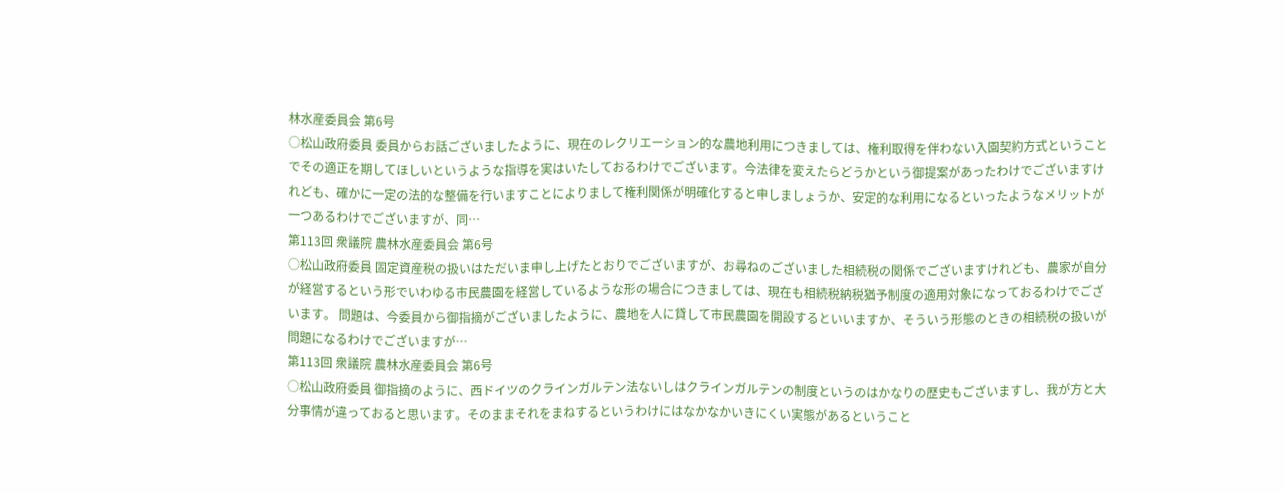林水産委員会 第6号
○松山政府委員 委員からお話ございましたように、現在のレクリエーション的な農地利用につきましては、権利取得を伴わない入園契約方式ということでその適正を期してほしいというような指導を実はいたしておるわけでございます。今法律を変えたらどうかという御提案があったわけでございますけれども、確かに一定の法的な整備を行いますことによりまして権利関係が明確化すると申しましょうか、安定的な利用になるといったようなメリットが一つあるわけでございますが、同…
第113回 衆議院 農林水産委員会 第6号
○松山政府委員 固定資産税の扱いはただいま申し上げたとおりでございますが、お尋ねのございました相続税の関係でございますけれども、農家が自分が経営するという形でいわゆる市民農園を経営しているような形の場合につきましては、現在も相続税納税猶予制度の適用対象になっておるわけでございます。 問題は、今委員から御指摘がございましたように、農地を人に貸して市民農園を開設するといいますか、そういう形態のときの相続税の扱いが問題になるわけでございますが…
第113回 衆議院 農林水産委員会 第6号
○松山政府委員 御指摘のように、西ドイツのクラインガルテン法ないしはクラインガルテンの制度というのはかなりの歴史もございますし、我が方と大分事情が違っておると思います。そのままそれをまねするというわけにはなかなかいきにくい実態があるということ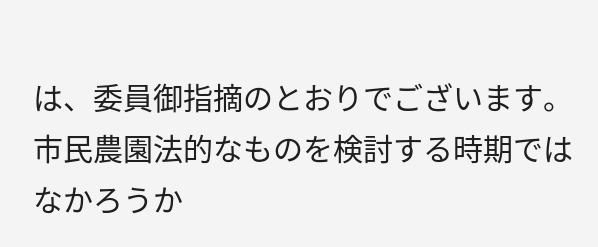は、委員御指摘のとおりでございます。 市民農園法的なものを検討する時期ではなかろうか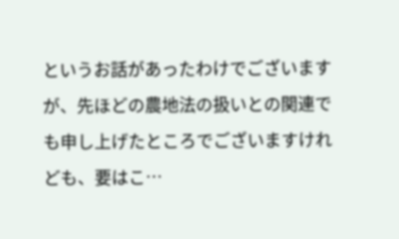というお話があったわけでございますが、先ほどの農地法の扱いとの関連でも申し上げたところでございますけれども、要はこ…